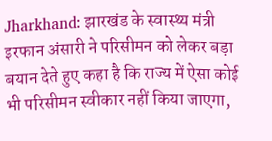Jharkhand: झारखंड के स्वास्थ्य मंत्री इरफान अंसारी ने परिसीमन को लेकर बड़ा बयान देते हुए कहा है कि राज्य में ऐसा कोई भी परिसीमन स्वीकार नहीं किया जाएगा,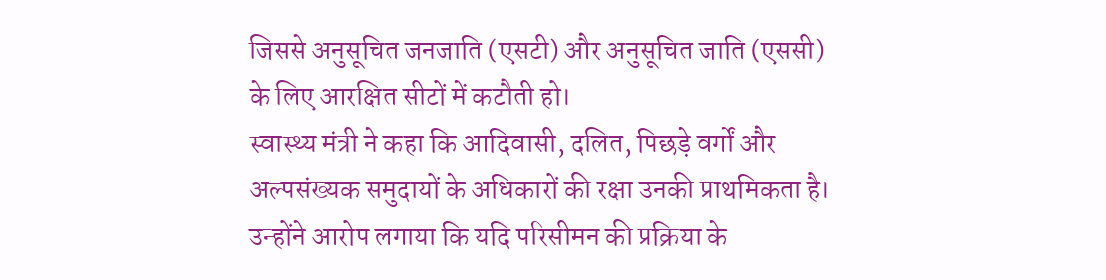जिससे अनुसूचित जनजाति (एसटी) और अनुसूचित जाति (एससी) के लिए आरक्षित सीटों में कटौती हो।
स्वास्थ्य मंत्री ने कहा कि आदिवासी, दलित, पिछड़े वर्गों और अल्पसंख्यक समुदायों के अधिकारों की रक्षा उनकी प्राथमिकता है। उन्होंने आरोप लगाया कि यदि परिसीमन की प्रक्रिया के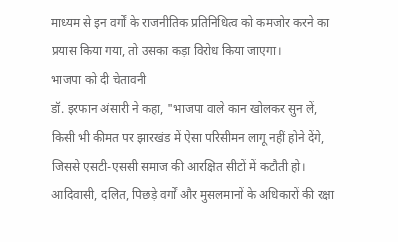माध्यम से इन वर्गों के राजनीतिक प्रतिनिधित्व को कमजोर करने का प्रयास किया गया, तो उसका कड़ा विरोध किया जाएगा।
भाजपा को दी चेतावनी
डॉ. इरफान अंसारी ने कहा, "भाजपा वाले कान खोलकर सुन लें, किसी भी कीमत पर झारखंड में ऐसा परिसीमन लागू नहीं होने देंगे, जिससे एसटी-एससी समाज की आरक्षित सीटों में कटौती हो। आदिवासी, दलित, पिछड़े वर्गों और मुसलमानों के अधिकारों की रक्षा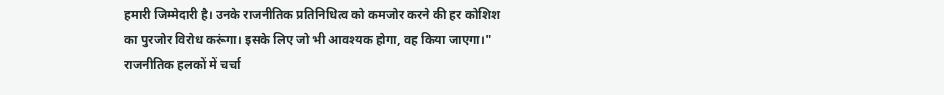हमारी जिम्मेदारी है। उनके राजनीतिक प्रतिनिधित्व को कमजोर करने की हर कोशिश का पुरजोर विरोध करूंगा। इसके लिए जो भी आवश्यक होगा, वह किया जाएगा।"
राजनीतिक हलकों में चर्चा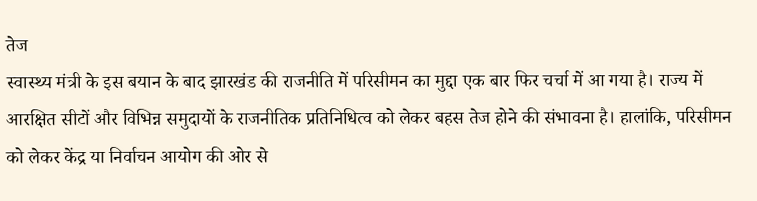तेज
स्वास्थ्य मंत्री के इस बयान के बाद झारखंड की राजनीति में परिसीमन का मुद्दा एक बार फिर चर्चा में आ गया है। राज्य में आरक्षित सीटों और विभिन्न समुदायों के राजनीतिक प्रतिनिधित्व को लेकर बहस तेज होने की संभावना है। हालांकि, परिसीमन को लेकर केंद्र या निर्वाचन आयोग की ओर से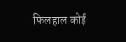फिलहाल कोई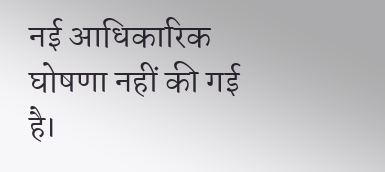नई आधिकारिक घोषणा नहीं की गई है।